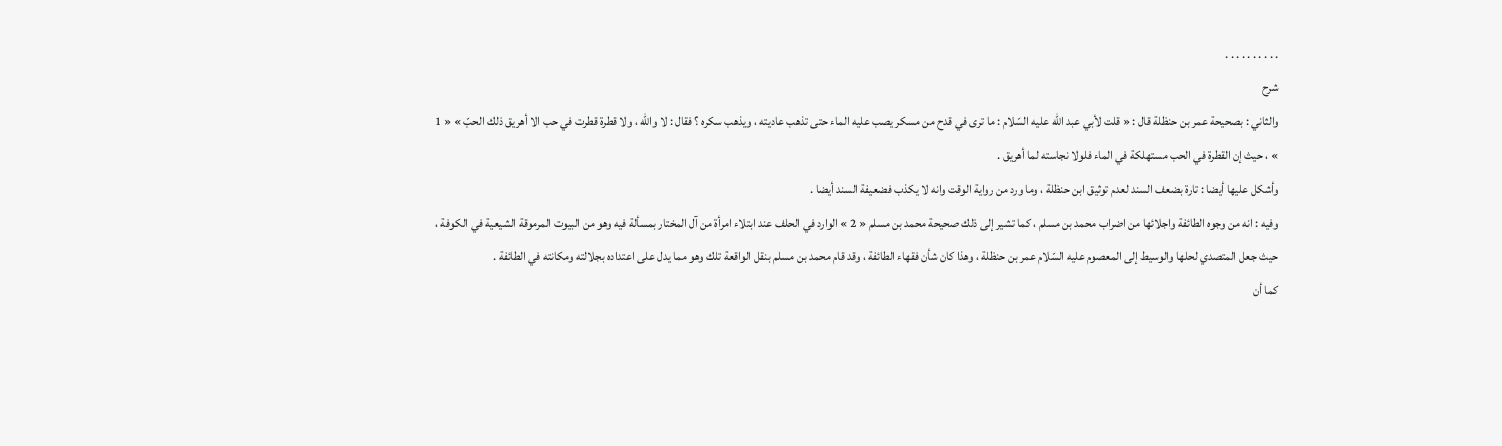. . . . . . . . . .
شرح
والثاني : بصحيحة عمر بن حنظلة قال : « قلت لأبي عبد اللّه عليه السّلام : ما ترى في قدح من مسكر يصب عليه الماء حتى تذهب عاديته ، ويذهب سكره ؟ فقال : لا واللّه ، ولا قطرة قطرت في حب الا أهريق ذلك الحبّ » « 1 » ، حيث إن القطرة في الحب مستهلكة في الماء فلولا نجاسته لما أهريق .
وأشكل عليها أيضا : تارة بضعف السند لعدم توثيق ابن حنظلة ، وما ورد من رواية الوقت وانه لا يكذب فضعيفة السند أيضا .
وفيه : انه من وجوه الطائفة واجلائها من اضراب محمد بن مسلم ، كما تشير إلى ذلك صحيحة محمد بن مسلم « 2 » الوارد في الحلف عند ابتلاء امرأة من آل المختار بمسألة فيه وهو من البيوت المرموقة الشيعية في الكوفة ، حيث جعل المتصدي لحلها والوسيط إلى المعصوم عليه السّلام عمر بن حنظلة ، وهذا كان شأن فقهاء الطائفة ، وقد قام محمد بن مسلم بنقل الواقعة تلك وهو مما يدل على اعتداده بجلالته ومكانته في الطائفة .
كما أن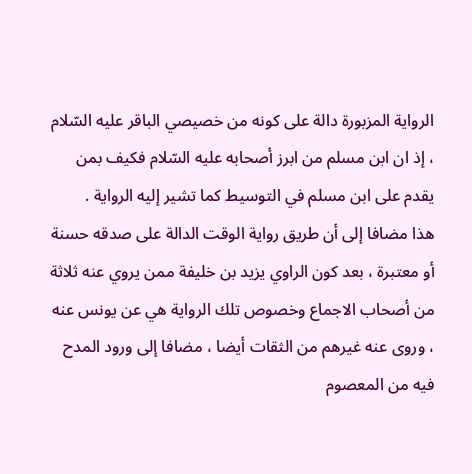الرواية المزبورة دالة على كونه من خصيصي الباقر عليه السّلام ، إذ ان ابن مسلم من ابرز أصحابه عليه السّلام فكيف بمن يقدم على ابن مسلم في التوسيط كما تشير إليه الرواية .
هذا مضافا إلى أن طريق رواية الوقت الدالة على صدقه حسنة أو معتبرة ، بعد كون الراوي يزيد بن خليفة ممن يروي عنه ثلاثة من أصحاب الاجماع وخصوص تلك الرواية هي عن يونس عنه ، وروى عنه غيرهم من الثقات أيضا ، مضافا إلى ورود المدح فيه من المعصوم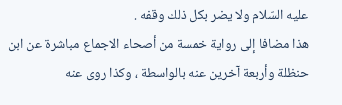عليه السّلام ولا يضر بكل ذلك وقفه .
هذا مضافا إلى رواية خمسة من أصحاء الاجماع مباشرة عن ابن حنظلة وأربعة آخرين عنه بالواسطة ، وكذا روى عنه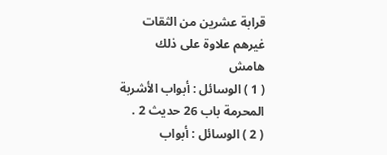قرابة عشرين من الثقات غيرهم علاوة على ذلك
هامش
( 1 ) الوسائل : أبواب الأشربة المحرمة باب 26 حديث 2 .
( 2 ) الوسائل : أبواب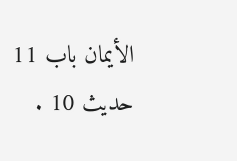الأيمان باب 11 حديث 10 .